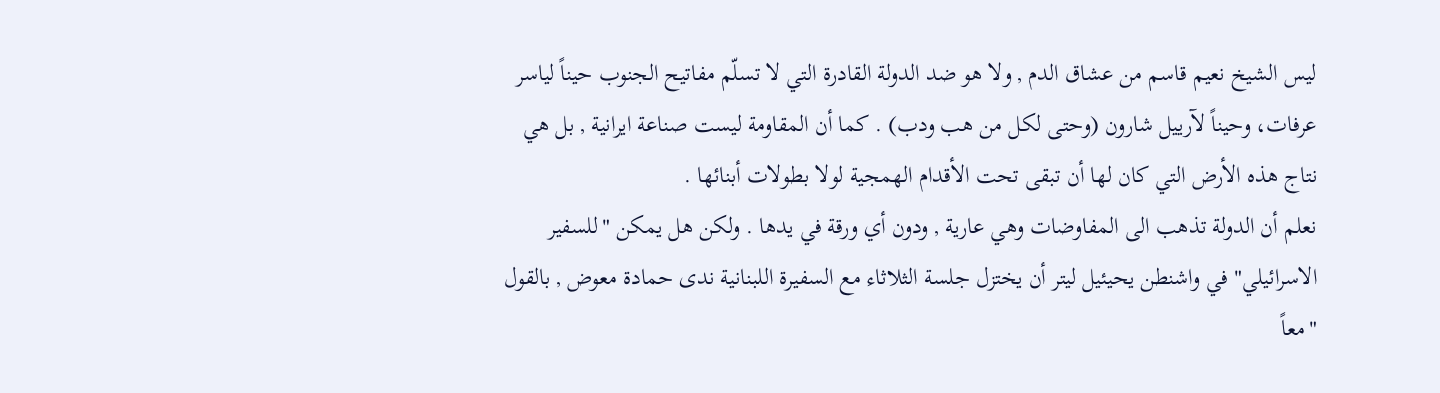ليس الشيخ نعيم قاسم من عشاق الدم , ولا هو ضد الدولة القادرة التي لا تسلّم مفاتيح الجنوب حيناً لياسر عرفات، وحيناً لآرييل شارون (وحتى لكل من هب ودب) . كما أن المقاومة ليست صناعة ايرانية , بل هي نتاج هذه الأرض التي كان لها أن تبقى تحت الأقدام الهمجية لولا بطولات أبنائها .
نعلم أن الدولة تذهب الى المفاوضات وهي عارية , ودون أي ورقة في يدها . ولكن هل يمكن "للسفير الاسرائيلي" في واشنطن يحيئيل ليتر أن يختزل جلسة الثلاثاء مع السفيرة اللبنانية ندى حمادة معوض , بالقول "معاً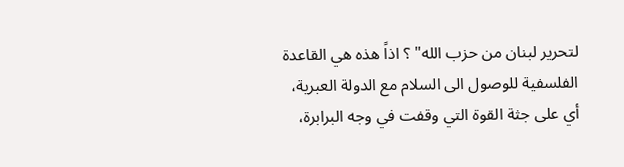لتحرير لبنان من حزب الله" ؟ اذاً هذه هي القاعدة الفلسفية للوصول الى السلام مع الدولة العبرية، أي على جثة القوة التي وقفت في وجه البرابرة،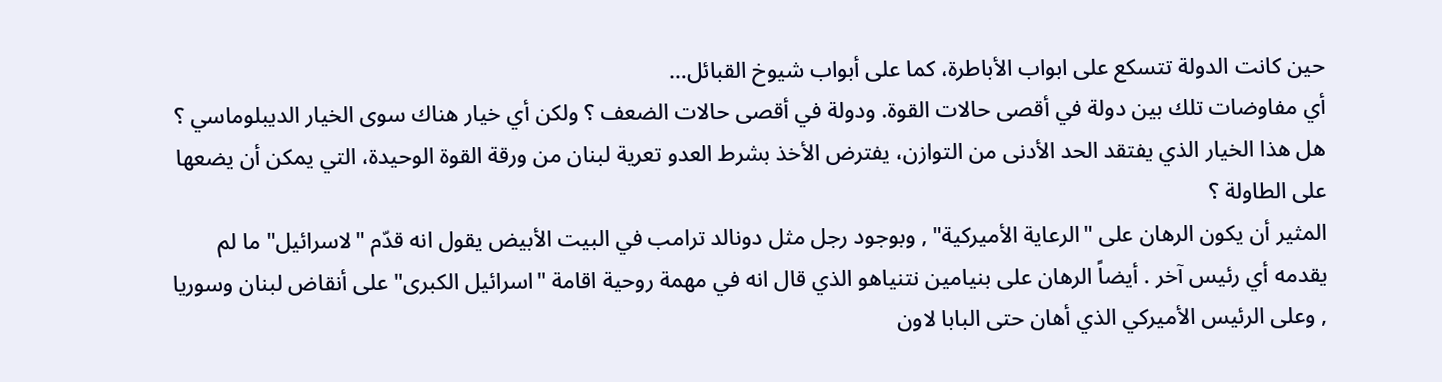حين كانت الدولة تتسكع على ابواب الأباطرة، كما على أبواب شيوخ القبائل…
أي مفاوضات تلك بين دولة في أقصى حالات القوة. ودولة في أقصى حالات الضعف ؟ ولكن أي خيار هناك سوى الخيار الديبلوماسي ؟ هل هذا الخيار الذي يفتقد الحد الأدنى من التوازن، يفترض الأخذ بشرط العدو تعرية لبنان من ورقة القوة الوحيدة، التي يمكن أن يضعها على الطاولة ؟
المثير أن يكون الرهان على "الرعاية الأميركية" , وبوجود رجل مثل دونالد ترامب في البيت الأبيض يقول انه قدّم "لاسرائيل" ما لم يقدمه أي رئيس آخر . أيضاً الرهان على بنيامين نتنياهو الذي قال انه في مهمة روحية اقامة "اسرائيل الكبرى" على أنقاض لبنان وسوريا , وعلى الرئيس الأميركي الذي أهان حتى البابا لاون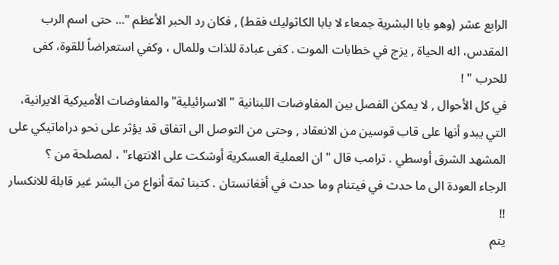الرابع عشر (وهو بابا البشرية جمعاء لا بابا الكاثوليك فقط) , فكان رد الحبر الأعظم "... حتى اسم الرب المقدس، اله الحياة , يزج في خطابات الموت . كفى عبادة للذات وللمال ، وكفي استعراضاً للقوة، كفى للحرب " !
في كل الأحوال , لا يمكن الفصل بين المفاوضات اللبنانية "الاسرائيلية" والمفاوضات الأميركية الايرانية، التي يبدو أنها على قاب قوسين من الانعقاد , وحتى من التوصل الى اتفاق قد يؤثر على نحو دراماتيكي على المشهد الشرق أوسطي . ترامب قال "ان العملية العسكرية أوشكت على الانتهاء" ، لمصلحة من ؟
الرجاء العودة الى ما حدث في فيتنام وما حدث في أفغانستان . كتبنا ثمة أنواع من البشر غير قابلة للانكسار !!
يتم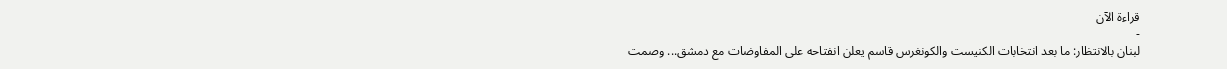قراءة الآن
-
لبنان بالانتظار: ما بعد انتخابات الكنيست والكونغرس قاسم يعلن انفتاحه على المفاوضات مع دمشق... وصمت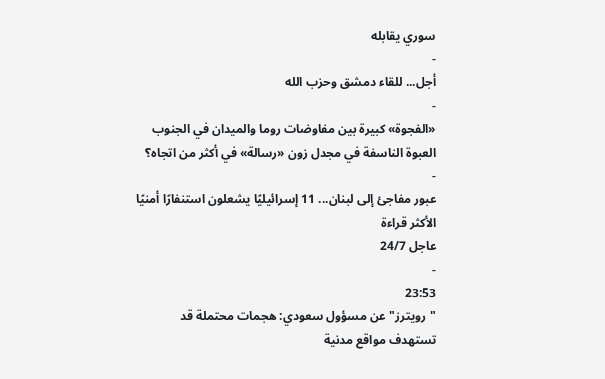سوري يقابله
-
أجل... للقاء دمشق وحزب الله
-
«الفجوة» كبيرة بين مفاوضات روما والميدان في الجنوب العبوة الناسفة في مجدل زون «رسالة» في أكثر من اتجاه؟
-
عبور مفاجئ إلى لبنان... 11 إسرائيليًا يشعلون استنفارًا أمنيًا
الأكثر قراءة
عاجل 24/7
-
23:53
"رويترز" عن مسؤول سعودي: هجمات محتملة قد تستهدف مواقع مدنية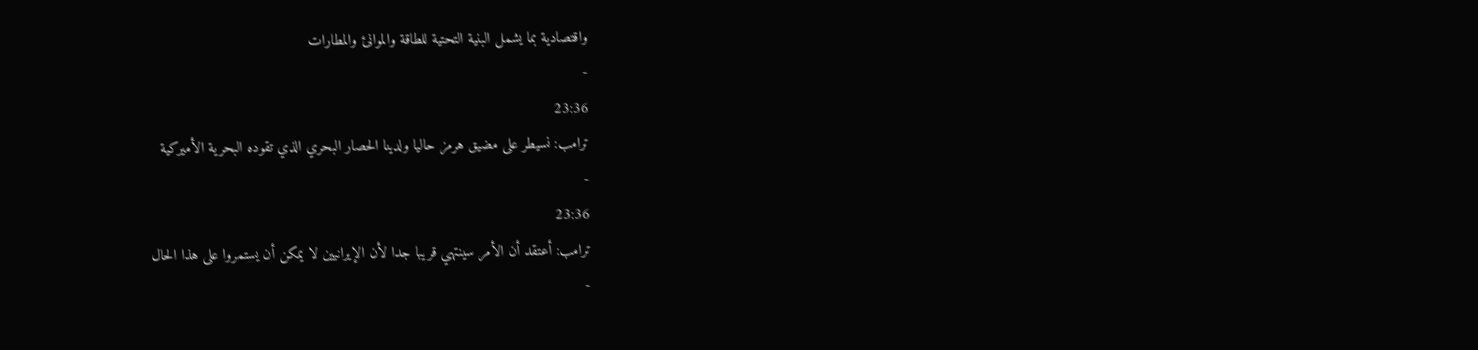واقتصادية بما يشمل البنية التحتية للطاقة والموانئ والمطارات
-
23:36
ترامب: نسيطر على مضيق هرمز حاليا ولدينا الحصار البحري الذي تقوده البحرية الأميركية
-
23:36
ترامب: أعتقد أن الأمر سينتهي قريبا جدا لأن الإيرانيين لا يمكن أن يستمروا على هذا الحال
-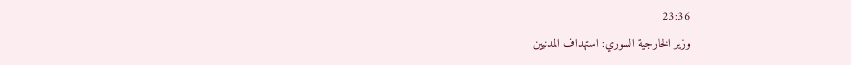23:36
وزير الخارجية السوري: استهداف المدنيين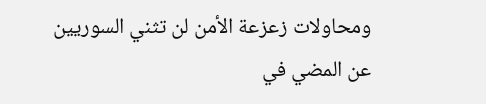ومحاولات زعزعة الأمن لن تثني السوريين عن المضي في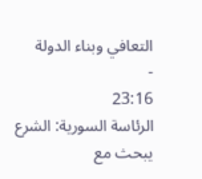التعافي وبناء الدولة
-
23:16
الرئاسة السورية: الشرع يبحث مع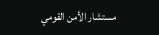مستشار الأمن القومي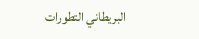البريطاني التطورات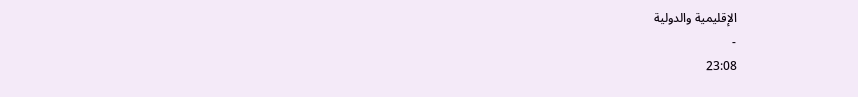الإقليمية والدولية
-
23:08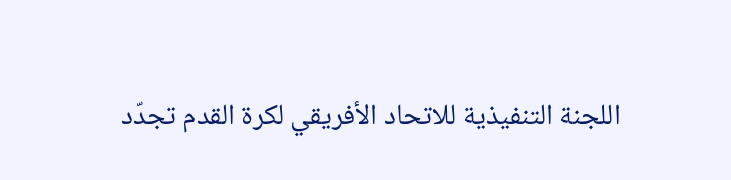اللجنة التنفيذية للاتحاد الأفريقي لكرة القدم تجدّد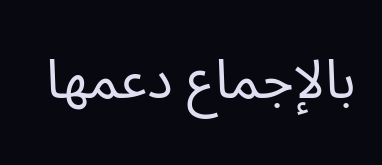بالإجماع دعمها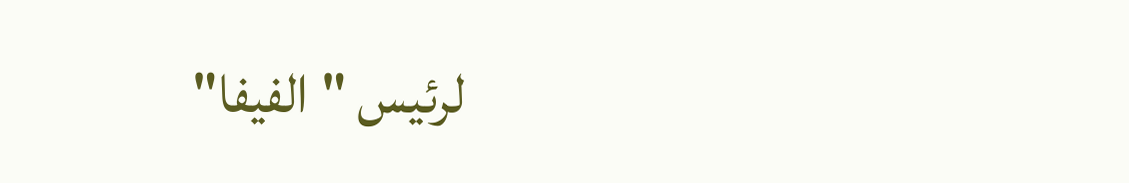لرئيس "الفيفا"